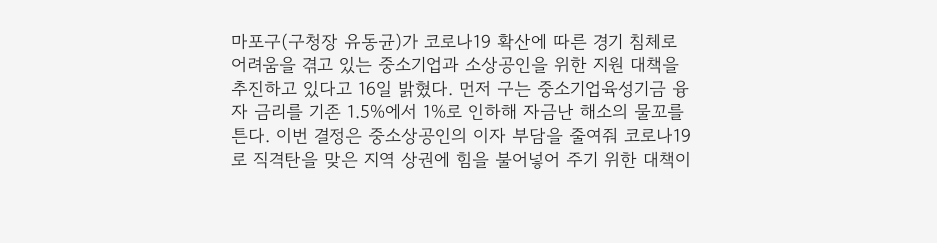마포구(구청장 유동균)가 코로나19 확산에 따른 경기 침체로 어려움을 겪고 있는 중소기업과 소상공인을 위한 지원 대책을 추진하고 있다고 16일 밝혔다. 먼저 구는 중소기업육성기금 융자 금리를 기존 1.5%에서 1%로 인하해 자금난 해소의 물꼬를 튼다. 이번 결정은 중소상공인의 이자 부담을 줄여줘 코로나19로 직격탄을 맞은 지역 상권에 힘을 불어넣어 주기 위한 대책이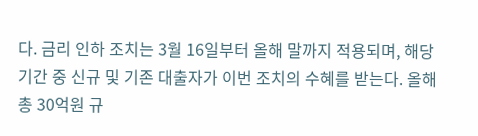다. 금리 인하 조치는 3월 16일부터 올해 말까지 적용되며, 해당 기간 중 신규 및 기존 대출자가 이번 조치의 수혜를 받는다. 올해 총 30억원 규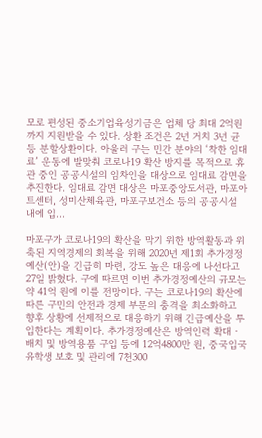모로 편성된 중소기업육성기금은 업체 당 최대 2억원까지 지원받을 수 있다. 상환 조건은 2년 거치 3년 균등 분할상환이다. 아울러 구는 민간 분야의 ‘착한 임대료’ 운동에 발맞춰 코로나19 확산 방지를 목적으로 휴관 중인 공공시설의 임차인을 대상으로 임대료 감면을 추진한다. 임대료 감면 대상은 마포중앙도서관, 마포아트센터, 성미산체육관, 마포구보건소 등의 공공시설 내에 입...

마포구가 코로나19의 확산을 막기 위한 방역활동과 위축된 지역경제의 회복을 위해 2020년 제1회 추가경정예산(안)을 긴급히 마련, 강도 높은 대응에 나선다고 27일 밝혔다. 구에 따르면 이번 추가경정예산의 규모는 약 41억 원에 이를 전망이다. 구는 코로나19의 확산에 따른 구민의 안전과 경제 부문의 충격을 최소화하고 향후 상황에 선제적으로 대응하기 위해 긴급예산을 투입한다는 계획이다. 추가경정예산은 방역인력 확대‧배치 및 방역용품 구입 등에 12억4800만 원, 중국입국 유학생 보호 및 관리에 7천300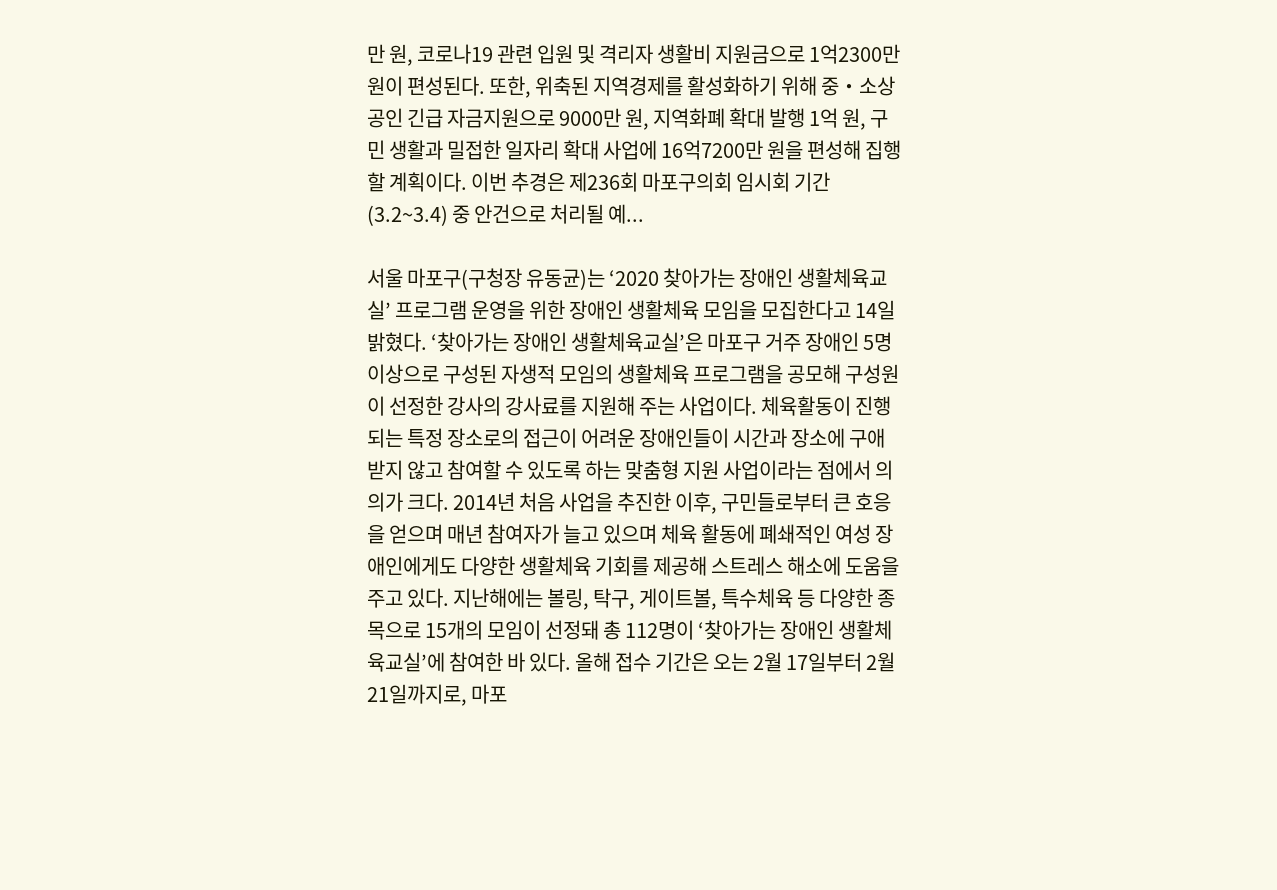만 원, 코로나19 관련 입원 및 격리자 생활비 지원금으로 1억2300만 원이 편성된다. 또한, 위축된 지역경제를 활성화하기 위해 중‧소상공인 긴급 자금지원으로 9000만 원, 지역화폐 확대 발행 1억 원, 구민 생활과 밀접한 일자리 확대 사업에 16억7200만 원을 편성해 집행할 계획이다. 이번 추경은 제236회 마포구의회 임시회 기간(3.2~3.4) 중 안건으로 처리될 예...

서울 마포구(구청장 유동균)는 ‘2020 찾아가는 장애인 생활체육교실’ 프로그램 운영을 위한 장애인 생활체육 모임을 모집한다고 14일 밝혔다. ‘찾아가는 장애인 생활체육교실’은 마포구 거주 장애인 5명 이상으로 구성된 자생적 모임의 생활체육 프로그램을 공모해 구성원이 선정한 강사의 강사료를 지원해 주는 사업이다. 체육활동이 진행되는 특정 장소로의 접근이 어려운 장애인들이 시간과 장소에 구애받지 않고 참여할 수 있도록 하는 맞춤형 지원 사업이라는 점에서 의의가 크다. 2014년 처음 사업을 추진한 이후, 구민들로부터 큰 호응을 얻으며 매년 참여자가 늘고 있으며 체육 활동에 폐쇄적인 여성 장애인에게도 다양한 생활체육 기회를 제공해 스트레스 해소에 도움을 주고 있다. 지난해에는 볼링, 탁구, 게이트볼, 특수체육 등 다양한 종목으로 15개의 모임이 선정돼 총 112명이 ‘찾아가는 장애인 생활체육교실’에 참여한 바 있다. 올해 접수 기간은 오는 2월 17일부터 2월 21일까지로, 마포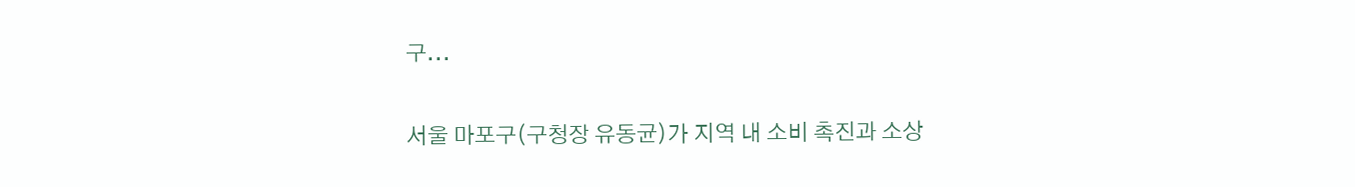구...

서울 마포구(구청장 유동균)가 지역 내 소비 촉진과 소상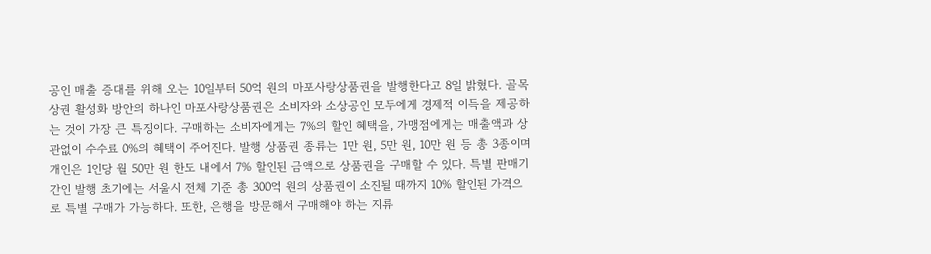공인 매출 증대를 위해 오는 10일부터 50억 원의 마포사랑상품권을 발행한다고 8일 밝혔다. 골목상권 활성화 방안의 하나인 마포사랑상품권은 소비자와 소상공인 모두에게 경제적 이득을 제공하는 것이 가장 큰 특징이다. 구매하는 소비자에게는 7%의 할인 혜택을, 가맹점에게는 매출액과 상관없이 수수료 0%의 혜택이 주어진다. 발행 상품권 종류는 1만 원, 5만 원, 10만 원 등 총 3종이며 개인은 1인당 월 50만 원 한도 내에서 7% 할인된 금액으로 상품권을 구매할 수 있다. 특별 판매기간인 발행 초기에는 서울시 전체 기준 총 300억 원의 상품권이 소진될 때까지 10% 할인된 가격으로 특별 구매가 가능하다. 또한, 은행을 방문해서 구매해야 하는 지류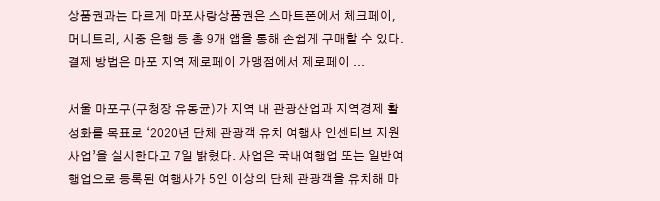상품권과는 다르게 마포사랑상품권은 스마트폰에서 체크페이, 머니트리, 시중 은행 등 총 9개 앱을 통해 손쉽게 구매할 수 있다. 결제 방법은 마포 지역 제로페이 가맹점에서 제로페이 ...

서울 마포구(구청장 유동균)가 지역 내 관광산업과 지역경제 활성화를 목표로 ‘2020년 단체 관광객 유치 여행사 인센티브 지원사업’을 실시한다고 7일 밝혔다. 사업은 국내여행업 또는 일반여행업으로 등록된 여행사가 5인 이상의 단체 관광객을 유치해 마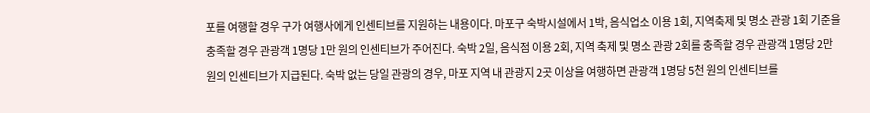포를 여행할 경우 구가 여행사에게 인센티브를 지원하는 내용이다. 마포구 숙박시설에서 1박, 음식업소 이용 1회, 지역축제 및 명소 관광 1회 기준을 충족할 경우 관광객 1명당 1만 원의 인센티브가 주어진다. 숙박 2일, 음식점 이용 2회, 지역 축제 및 명소 관광 2회를 충족할 경우 관광객 1명당 2만 원의 인센티브가 지급된다. 숙박 없는 당일 관광의 경우, 마포 지역 내 관광지 2곳 이상을 여행하면 관광객 1명당 5천 원의 인센티브를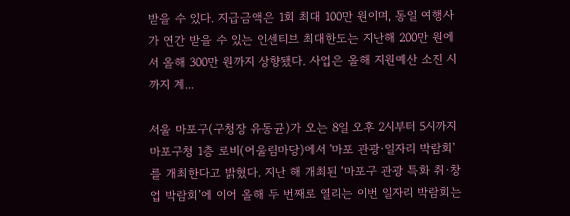받을 수 있다. 지급금액은 1회 최대 100만 원이며, 동일 여행사가 연간 받을 수 있는 인센티브 최대한도는 지난해 200만 원에서 올해 300만 원까지 상향됐다. 사업은 올해 지원예산 소진 시까지 계...

서울 마포구(구청장 유동균)가 오는 8일 오후 2시부터 5시까지 마포구청 1층 로비(어울림마당)에서 '마포 관광·일자리 박람회'를 개최한다고 밝혔다. 지난 해 개최된 ‘마포구 관광 특화 취·창업 박람회’에 이어 올해 두 번째로 열리는 이번 일자리 박람회는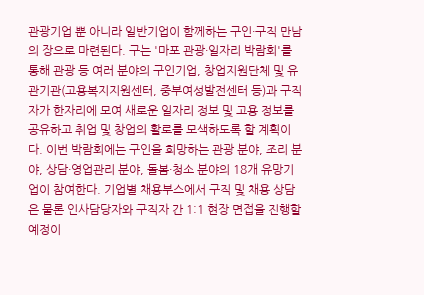관광기업 뿐 아니라 일반기업이 함께하는 구인·구직 만남의 장으로 마련된다. 구는 '마포 관광·일자리 박람회'를 통해 관광 등 여러 분야의 구인기업, 창업지원단체 및 유관기관(고용복지지원센터, 중부여성발전센터 등)과 구직자가 한자리에 모여 새로운 일자리 정보 및 고용 정보를 공유하고 취업 및 창업의 활로를 모색하도록 할 계획이다. 이번 박람회에는 구인을 희망하는 관광 분야, 조리 분야, 상담·영업관리 분야, 돌봄·청소 분야의 18개 유망기업이 참여한다. 기업별 채용부스에서 구직 및 채용 상담은 물론 인사담당자와 구직자 간 1:1 현장 면접을 진행할 예정이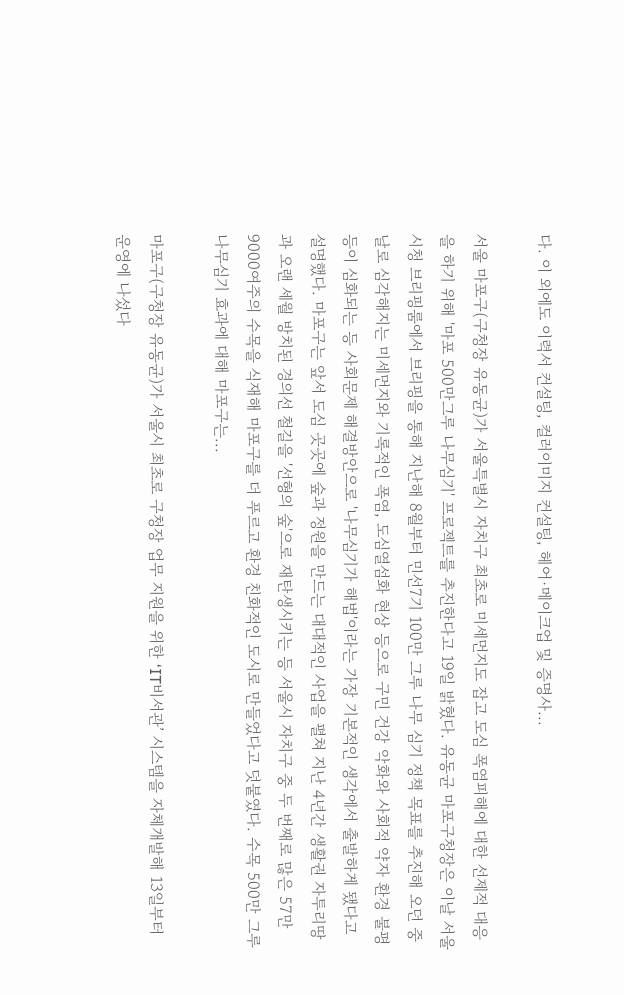다. 이 외에도 이력서 컨설팅, 컬러이미지 컨설팅, 헤어·메이크업 및 증명사...

서울 마포구(구청장 유동균)가 서울특별시 자치구 최초로 미세먼지도 잡고 도심 폭염피해에 대한 선제적 대응을 하기 위해 '마포 500만그루 나무심기' 프로젝트를 추진한다고 19일 밝혔다. 유동균 마포구청장은 이날 서울시청 브리핑룸에서 브리핑을 통해 지난해 8월부터 민선7기 100만 그루 나무 심기 정책 목표를 추진해 오던 중 날로 심각해지는 미세먼지와 기록적인 폭염, 도심열섬화 현상 등으로 구민 건강 악화와 사회적 약자 환경 불평등이 심화되는 등 사회문제 해결방안으로 '나무심기가 해법'이라는 가장 기본적인 생각에서 출발하게 됐다고 설명했다. 마포구는 앞서 도심 곳곳에 숲과 정원을 만드는 대대적인 사업을 펼쳐 지난 4년간 생활권 자투리땅과 오랜 세월 방치된 경의선 철길을 '선형의 숲'으로 재탄생시키는 등 서울시 자치구 중 두 번째로 많은 57만9000여주의 수목을 식재해 마포구를 더 푸르고 환경 친화적인 도시로 만들었다고 덧붙였다. 수목 500만 그루 나무심기 효과에 대해 마포구는...

마포구(구청장 유동균)가 서울시 최초로 구청장 업무 지원을 위한 ‘IT비서관’ 시스템을 자체개발해 13일부터 운영에 나섰다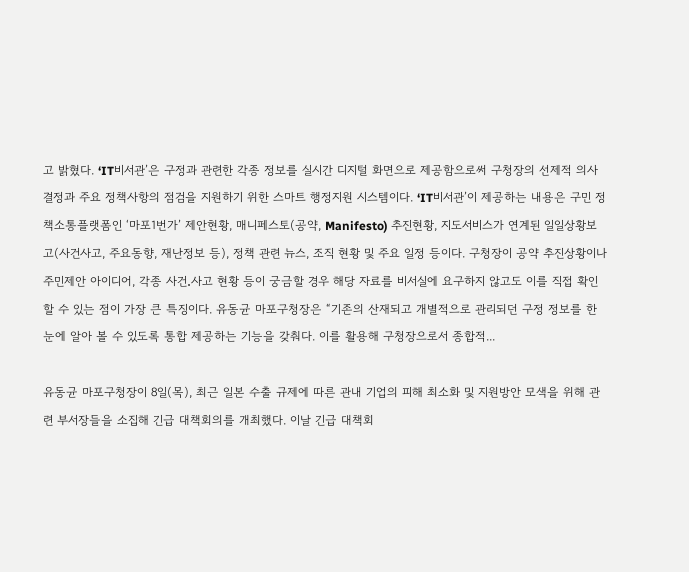고 밝혔다. ‘IT비서관’은 구정과 관련한 각종 정보를 실시간 디지털 화면으로 제공함으로써 구청장의 선제적 의사결정과 주요 정책사항의 점검을 지원하기 위한 스마트 행정지원 시스템이다. ‘IT비서관’이 제공하는 내용은 구민 정책소통플랫폼인 ‘마포1번가’ 제안현황, 매니페스토(공약, Manifesto) 추진현황, 지도서비스가 연계된 일일상황보고(사건사고, 주요동향, 재난정보 등), 정책 관련 뉴스, 조직 현황 및 주요 일정 등이다. 구청장이 공약 추진상황이나 주민제안 아이디어, 각종 사건․사고 현황 등이 궁금할 경우 해당 자료를 비서실에 요구하지 않고도 이를 직접 확인할 수 있는 점이 가장 큰 특징이다. 유동균 마포구청장은 “기존의 산재되고 개별적으로 관리되던 구정 정보를 한 눈에 알아 볼 수 있도록 통합 제공하는 기능을 갖춰다. 이를 활용해 구청장으로서 종합적...

유동균 마포구청장이 8일(목), 최근 일본 수출 규제에 따른 관내 기업의 피해 최소화 및 지원방안 모색을 위해 관련 부서장들을 소집해 긴급 대책회의를 개최했다. 이날 긴급 대책회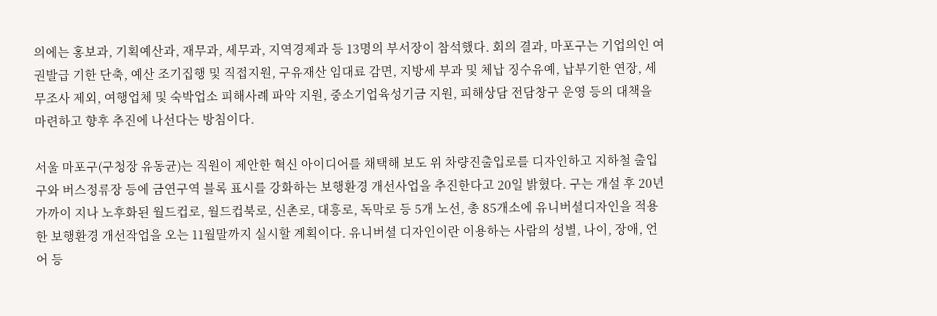의에는 홍보과, 기획예산과, 재무과, 세무과, 지역경제과 등 13명의 부서장이 참석했다. 회의 결과, 마포구는 기업의인 여권발급 기한 단축, 예산 조기집행 및 직접지원, 구유재산 임대료 감면, 지방세 부과 및 체납 징수유예, 납부기한 연장, 세무조사 제외, 여행업체 및 숙박업소 피해사례 파악 지원, 중소기업육성기금 지원, 피해상담 전담창구 운영 등의 대책을 마련하고 향후 추진에 나선다는 방침이다.

서울 마포구(구청장 유동균)는 직원이 제안한 혁신 아이디어를 채택해 보도 위 차량진출입로를 디자인하고 지하철 출입구와 버스정류장 등에 금연구역 블록 표시를 강화하는 보행환경 개선사업을 추진한다고 20일 밝혔다. 구는 개설 후 20년 가까이 지나 노후화된 월드컵로, 월드컵북로, 신촌로, 대흥로, 독막로 등 5개 노선, 총 85개소에 유니버셜디자인을 적용한 보행환경 개선작업을 오는 11월말까지 실시할 계획이다. 유니버셜 디자인이란 이용하는 사람의 성별, 나이, 장애, 언어 등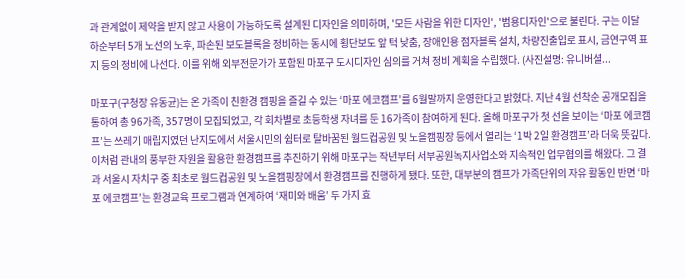과 관계없이 제약을 받지 않고 사용이 가능하도록 설계된 디자인을 의미하며, '모든 사람을 위한 디자인', '범용디자인'으로 불린다. 구는 이달 하순부터 5개 노선의 노후, 파손된 보도블록을 정비하는 동시에 횡단보도 앞 턱 낮춤, 장애인용 점자블록 설치, 차량진출입로 표시, 금연구역 표지 등의 정비에 나선다. 이를 위해 외부전문가가 포함된 마포구 도시디자인 심의를 거쳐 정비 계획을 수립했다. (사진설명: 유니버셜...

마포구(구청장 유동균)는 온 가족이 친환경 캠핑을 즐길 수 있는 ‘마포 에코캠프’를 6월말까지 운영한다고 밝혔다. 지난 4월 선착순 공개모집을 통하여 총 96가족, 357명이 모집되었고, 각 회차별로 초등학생 자녀를 둔 16가족이 참여하게 된다. 올해 마포구가 첫 선을 보이는 ‘마포 에코캠프’는 쓰레기 매립지였던 난지도에서 서울시민의 쉼터로 탈바꿈된 월드컵공원 및 노을캠핑장 등에서 열리는 ‘1박 2일 환경캠프’라 더욱 뜻깊다. 이처럼 관내의 풍부한 자원을 활용한 환경캠프를 추진하기 위해 마포구는 작년부터 서부공원녹지사업소와 지속적인 업무협의를 해왔다. 그 결과 서울시 자치구 중 최초로 월드컵공원 및 노을캠핑장에서 환경캠프를 진행하게 됐다. 또한, 대부분의 캠프가 가족단위의 자유 활동인 반면 ‘마포 에코캠프’는 환경교육 프로그램과 연계하여 ‘재미와 배움’ 두 가지 효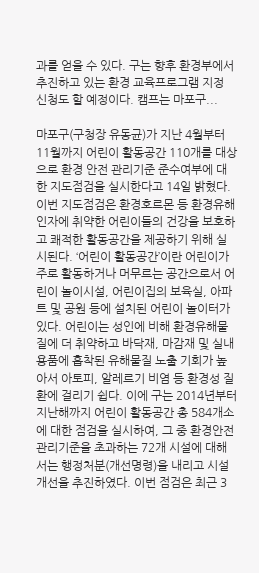과를 얻을 수 있다. 구는 향후 환경부에서 추진하고 있는 환경 교육프로그램 지정 신청도 할 예정이다. 캠프는 마포구...

마포구(구청장 유동균)가 지난 4월부터 11월까지 어린이 활동공간 110개를 대상으로 환경 안전 관리기준 준수여부에 대한 지도점검을 실시한다고 14일 밝혔다. 이번 지도점검은 환경호르몬 등 환경유해인자에 취약한 어린이들의 건강을 보호하고 쾌적한 활동공간을 제공하기 위해 실시된다. ‘어린이 활동공간’이란 어린이가 주로 활동하거나 머무르는 공간으로서 어린이 놀이시설, 어린이집의 보육실, 아파트 및 공원 등에 설치된 어린이 놀이터가 있다. 어린이는 성인에 비해 환경유해물질에 더 취약하고 바닥재, 마감재 및 실내용품에 흡착된 유해물질 노출 기회가 높아서 아토피, 알레르기 비염 등 환경성 질환에 걸리기 쉽다. 이에 구는 2014년부터 지난해까지 어린이 활동공간 총 584개소에 대한 점검을 실시하여, 그 중 환경안전관리기준을 초과하는 72개 시설에 대해서는 행정처분(개선명령)을 내리고 시설 개선을 추진하였다. 이번 점검은 최근 3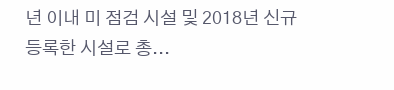년 이내 미 점검 시설 및 2018년 신규 등록한 시설로 총...